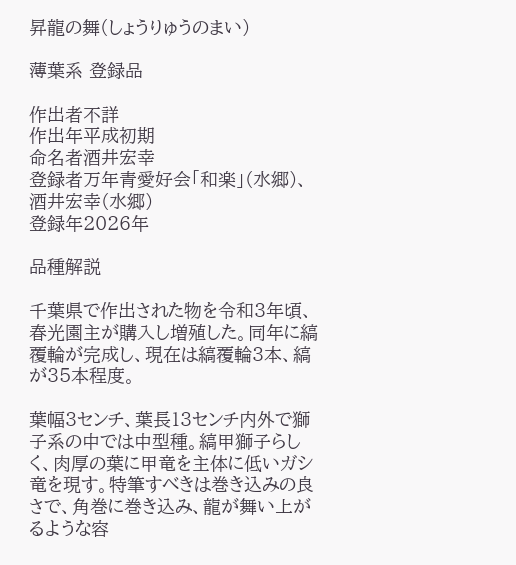昇龍の舞(しょうりゅうのまい)

薄葉系 登録品

作出者不詳
作出年平成初期
命名者酒井宏幸
登録者万年青愛好会「和楽」(水郷)、酒井宏幸(水郷)
登録年2026年

品種解説

千葉県で作出された物を令和3年頃、春光園主が購入し増殖した。同年に縞覆輪が完成し、現在は縞覆輪3本、縞が35本程度。

葉幅3センチ、葉長13センチ内外で獅子系の中では中型種。縞甲獅子らしく、肉厚の葉に甲竜を主体に低いガシ竜を現す。特筆すべきは巻き込みの良さで、角巻に巻き込み、龍が舞い上がるような容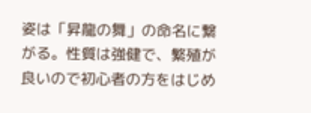姿は「昇龍の舞」の命名に繋がる。性質は強健で、繁殖が良いので初心者の方をはじめ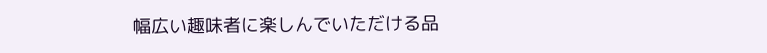幅広い趣味者に楽しんでいただける品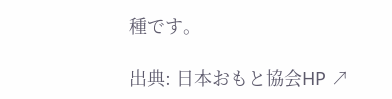種です。

出典: 日本おもと協会HP ↗